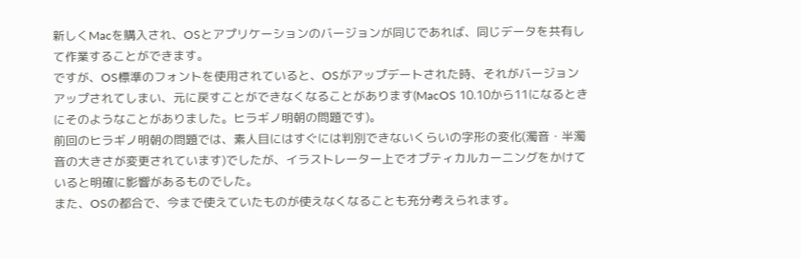新しくMacを購入され、OSとアプリケーションのバージョンが同じであれば、同じデータを共有して作業することができます。
ですが、OS標準のフォントを使用されていると、OSがアップデートされた時、それがバージョンアップされてしまい、元に戻すことができなくなることがあります(MacOS 10.10から11になるときにそのようなことがありました。ヒラギノ明朝の問題です)。
前回のヒラギノ明朝の問題では、素人目にはすぐには判別できないくらいの字形の変化(濁音・半濁音の大きさが変更されています)でしたが、イラストレーター上でオプティカルカーニングをかけていると明確に影響があるものでした。
また、OSの都合で、今まで使えていたものが使えなくなることも充分考えられます。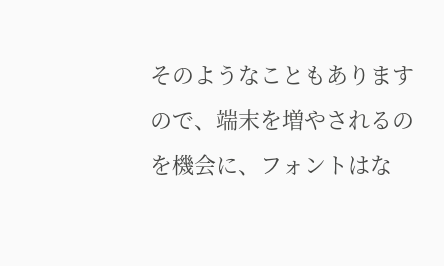そのようなこともありますので、端末を増やされるのを機会に、フォントはな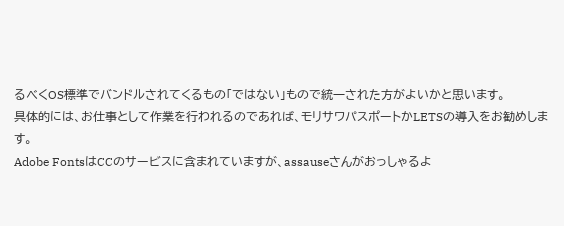るべくOS標準でバンドルされてくるもの「ではない」もので統一された方がよいかと思います。
具体的には、お仕事として作業を行われるのであれば、モリサワパスポートかLETSの導入をお勧めします。
Adobe FontsはCCのサービスに含まれていますが、assauseさんがおっしゃるよ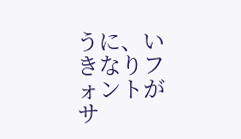うに、いきなりフォントがサ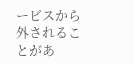ービスから外されることがあ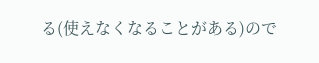る(使えなくなることがある)ので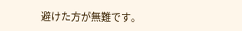避けた方が無難です。